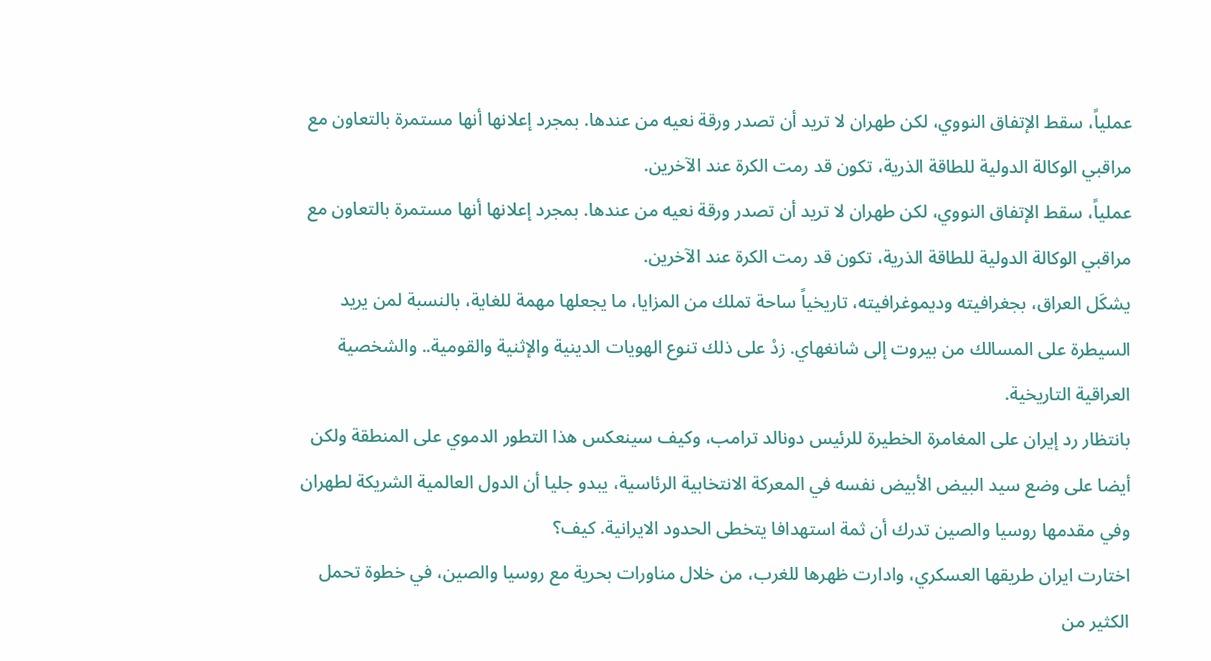عملياً، سقط الإتفاق النووي، لكن طهران لا تريد أن تصدر ورقة نعيه من عندها. بمجرد إعلانها أنها مستمرة بالتعاون مع مراقبي الوكالة الدولية للطاقة الذرية، تكون قد رمت الكرة عند الآخرين.
عملياً، سقط الإتفاق النووي، لكن طهران لا تريد أن تصدر ورقة نعيه من عندها. بمجرد إعلانها أنها مستمرة بالتعاون مع مراقبي الوكالة الدولية للطاقة الذرية، تكون قد رمت الكرة عند الآخرين.
يشكَل العراق، بجغرافيته وديموغرافيته، تاريخياً ساحة تملك من المزايا، ما يجعلها مهمة للغاية، بالنسبة لمن يريد السيطرة على المسالك من بيروت إلى شانغهاي. زدْ على ذلك تنوع الهويات الدينية والإثنية والقومية.. والشخصية العراقية التاريخية.
بانتظار رد إيران على المغامرة الخطيرة للرئيس دونالد ترامب، وكيف سينعكس هذا التطور الدموي على المنطقة ولكن أيضا على وضع سيد البيض الأبيض نفسه في المعركة الانتخابية الرئاسية، يبدو جليا أن الدول العالمية الشريكة لطهران وفي مقدمها روسيا والصين تدرك أن ثمة استهدافا يتخطى الحدود الايرانية. كيف؟
اختارت ايران طريقها العسكري، وادارت ظهرها للغرب، من خلال مناورات بحرية مع روسيا والصين، في خطوة تحمل الكثير من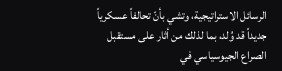الرسائل الاستراتيجية، وتشي بأنّ تحالفاً عسكرياً جديداً قد وُلد، بما لذلك من أثار على مستقبل الصراع الجيوسياسي في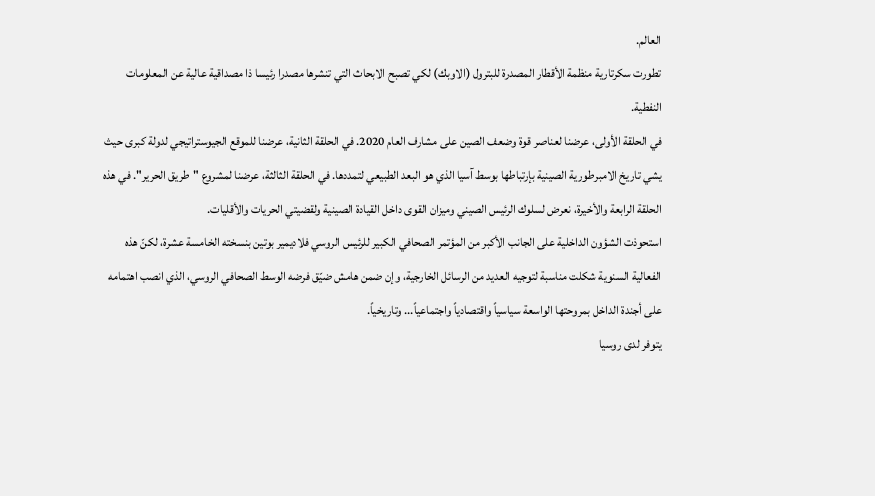العالم.
تطورت سكرتارية منظمة الأقطار المصدرة للبترول (الاوبك) لكي تصبح الابحاث التي تنشرها مصدرا رئيسا ذا مصداقية عالية عن المعلومات النفطية.
في الحلقة الأولى، عرضنا لعناصر قوة وضعف الصين على مشارف العام 2020. في الحلقة الثانية، عرضنا للموقع الجيوستراتيجي لدولة كبرى حيث يشي تاريخ الامبرطورية الصينية بإرتباطها بوسط آسيا الذي هو البعد الطبيعي لتمددها. في الحلقة الثالثة، عرضنا لمشروع "طريق الحرير". في هذه الحلقة الرابعة والأخيرة، نعرض لسلوك الرئيس الصيني وميزان القوى داخل القيادة الصينية ولقضيتي الحريات والأقليات.
استحوذت الشؤون الداخلية على الجانب الأكبر من المؤتمر الصحافي الكبير للرئيس الروسي فلاديمير بوتين بنسخته الخامسة عشرة، لكنّ هذه الفعالية السنوية شكلت مناسبة لتوجيه العديد من الرسائل الخارجية، وإن ضمن هامش ضيّق فرضه الوسط الصحافي الروسي، الذي انصب اهتمامه على أجندة الداخل بمروحتها الواسعة سياسياً واقتصادياً واجتماعياً... وتاريخياً.
يتوفر لدى روسيا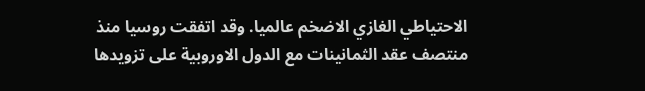الاحتياطي الغازي الاضخم عالميا. وقد اتفقت روسيا منذ منتصف عقد الثمانينات مع الدول الاوروبية على تزويدها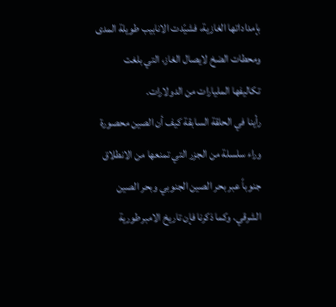بإمداداتها الغازية، فشيّدت الانابيب طويلة المدى ومحطات الضخ لايصال الغاز، التي بلغت تكاليفها المليارات من الدولارات.
رأينا في الحلقة السابقة كيف أن الصين محصورة وراء سلسلة من الجزر التي تمنعها من الانطلاق جنوباً عبر بحر الصين الجنوبي وبحر الصين الشرقي. وكما ذكرنا فإن تاريخ الامبرطورية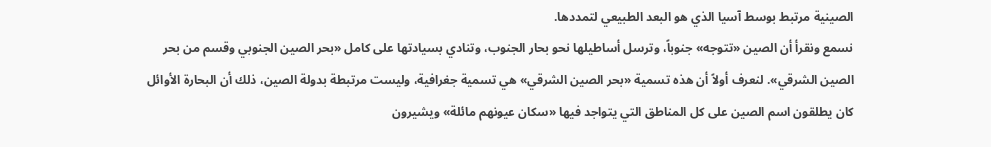الصينية مرتبط بوسط آسيا الذي هو البعد الطبيعي لتمددها.
نسمع ونقرأ أن الصين «تتوجه» جنوباً، وترسل أساطيلها نحو بحار الجنوب، وتنادي بسيادتها على كامل «بحر الصين الجنوبي وقسم من بحر الصين الشرقي». لنعرف أولاً أن هذه تسمية «بحر الصين الشرقي» هي تسمية جغرافية، وليست مرتبطة بدولة الصين، ذلك أن البحارة الأوائل كان يطلقون اسم الصين على كل المناطق التي يتواجد فيها «سكان عيونهم مائلة» ويشيرون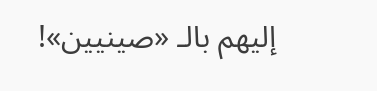إليهم بالـ «صينيين»!